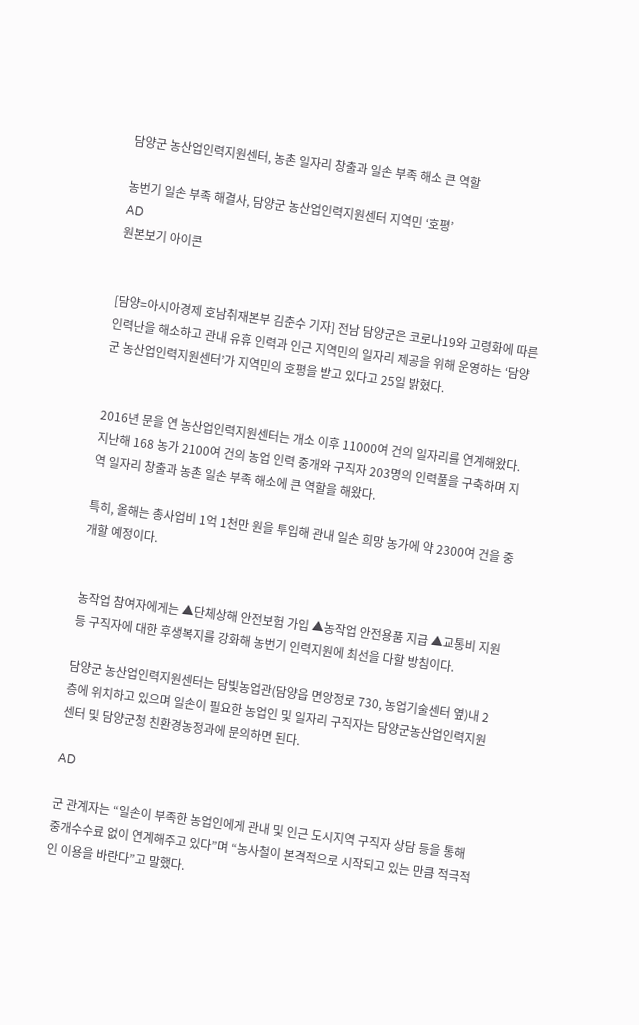담양군 농산업인력지원센터, 농촌 일자리 창출과 일손 부족 해소 큰 역할

농번기 일손 부족 해결사, 담양군 농산업인력지원센터 지역민 ‘호평’
AD
원본보기 아이콘


[담양=아시아경제 호남취재본부 김춘수 기자] 전남 담양군은 코로나19와 고령화에 따른 인력난을 해소하고 관내 유휴 인력과 인근 지역민의 일자리 제공을 위해 운영하는 ‘담양군 농산업인력지원센터’가 지역민의 호평을 받고 있다고 25일 밝혔다.


2016년 문을 연 농산업인력지원센터는 개소 이후 11000여 건의 일자리를 연계해왔다. 지난해 168 농가 2100여 건의 농업 인력 중개와 구직자 203명의 인력풀을 구축하며 지역 일자리 창출과 농촌 일손 부족 해소에 큰 역할을 해왔다.

특히, 올해는 총사업비 1억 1천만 원을 투입해 관내 일손 희망 농가에 약 2300여 건을 중개할 예정이다.


농작업 참여자에게는 ▲단체상해 안전보험 가입 ▲농작업 안전용품 지급 ▲교통비 지원 등 구직자에 대한 후생복지를 강화해 농번기 인력지원에 최선을 다할 방침이다.

담양군 농산업인력지원센터는 담빛농업관(담양읍 면앙정로 730, 농업기술센터 옆)내 2층에 위치하고 있으며 일손이 필요한 농업인 및 일자리 구직자는 담양군농산업인력지원센터 및 담양군청 친환경농정과에 문의하면 된다.

AD

군 관계자는 “일손이 부족한 농업인에게 관내 및 인근 도시지역 구직자 상담 등을 통해 중개수수료 없이 연계해주고 있다”며 “농사철이 본격적으로 시작되고 있는 만큼 적극적인 이용을 바란다”고 말했다.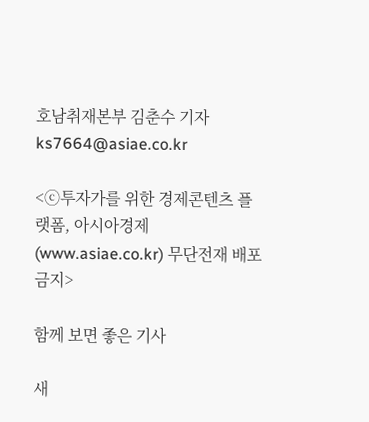호남취재본부 김춘수 기자 ks7664@asiae.co.kr

<ⓒ투자가를 위한 경제콘텐츠 플랫폼, 아시아경제(www.asiae.co.kr) 무단전재 배포금지>

함께 보면 좋은 기사

새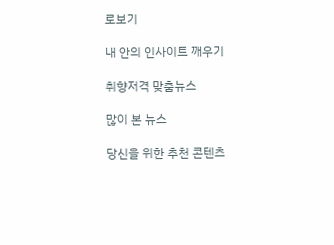로보기

내 안의 인사이트 깨우기

취향저격 맞춤뉴스

많이 본 뉴스

당신을 위한 추천 콘텐츠